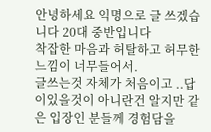안녕하세요 익명으로 글 쓰겠습니다 20대 중반입니다
착잡한 마음과 허탈하고 허무한 느낌이 너무들어서.
글쓰는것 자체가 처음이고 ..답이있을것이 아니란건 알지만 같은 입장인 분들께 경험담을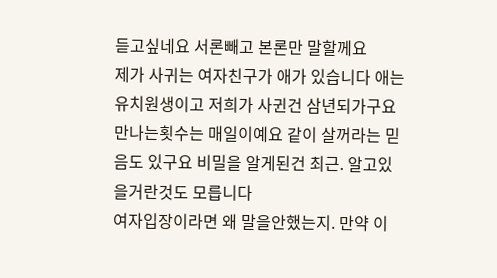듣고싶네요 서론빼고 본론만 말할께요
제가 사귀는 여자친구가 애가 있습니다 애는 유치원생이고 저희가 사귄건 삼년되가구요 만나는횟수는 매일이예요 같이 살꺼라는 믿음도 있구요 비밀을 알게된건 최근. 알고있을거란것도 모릅니다
여자입장이라면 왜 말을안했는지. 만약 이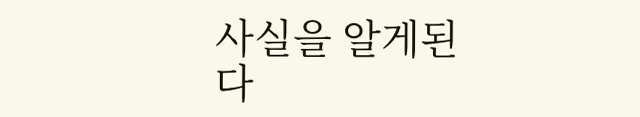사실을 알게된다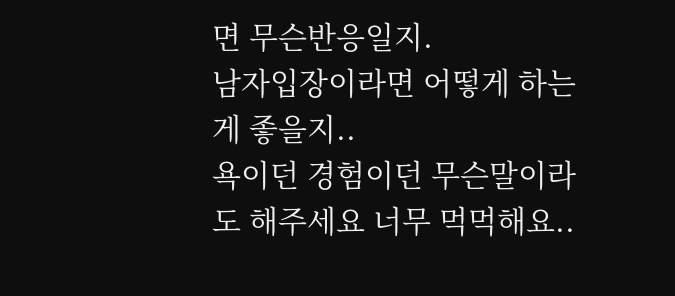면 무슨반응일지.
남자입장이라면 어떻게 하는게 좋을지..
욕이던 경험이던 무슨말이라도 해주세요 너무 먹먹해요..